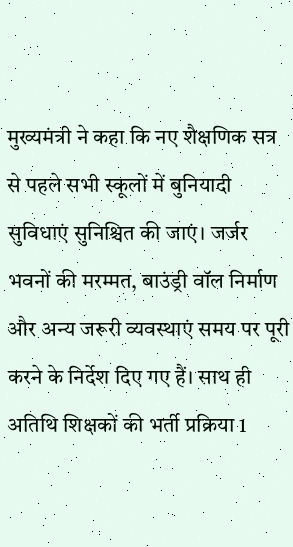मुख्यमंत्री ने कहा कि नए शैक्षणिक सत्र से पहले सभी स्कूलों में बुनियादी सुविधाएं सुनिश्चित की जाएं। जर्जर भवनों की मरम्मत, बाउंड्री वॉल निर्माण और अन्य जरूरी व्यवस्थाएं समय पर पूरी करने के निर्देश दिए गए हैं। साथ ही अतिथि शिक्षकों की भर्ती प्रक्रिया 1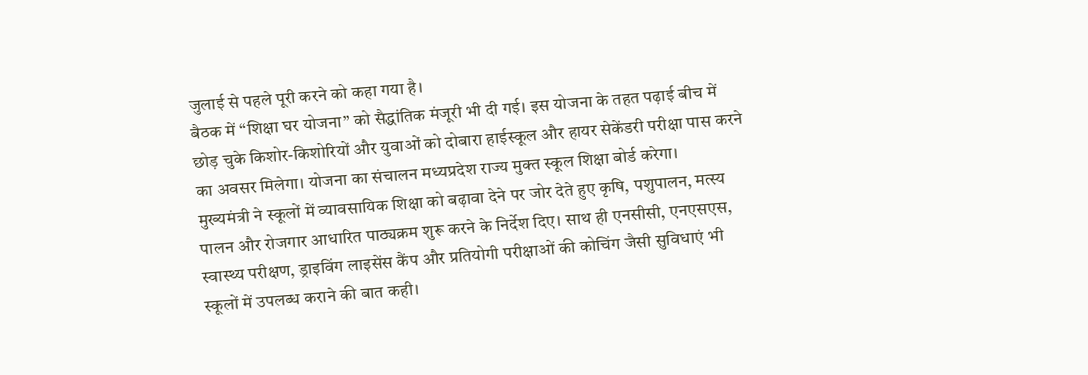जुलाई से पहले पूरी करने को कहा गया है।
बैठक में “शिक्षा घर योजना” को सैद्धांतिक मंजूरी भी दी गई। इस योजना के तहत पढ़ाई बीच में छोड़ चुके किशोर-किशोरियों और युवाओं को दोबारा हाईस्कूल और हायर सेकेंडरी परीक्षा पास करने का अवसर मिलेगा। योजना का संचालन मध्यप्रदेश राज्य मुक्त स्कूल शिक्षा बोर्ड करेगा।
मुख्यमंत्री ने स्कूलों में व्यावसायिक शिक्षा को बढ़ावा देने पर जोर देते हुए कृषि, पशुपालन, मत्स्य पालन और रोजगार आधारित पाठ्यक्रम शुरू करने के निर्देश दिए। साथ ही एनसीसी, एनएसएस, स्वास्थ्य परीक्षण, ड्राइविंग लाइसेंस कैंप और प्रतियोगी परीक्षाओं की कोचिंग जैसी सुविधाएं भी स्कूलों में उपलब्ध कराने की बात कही।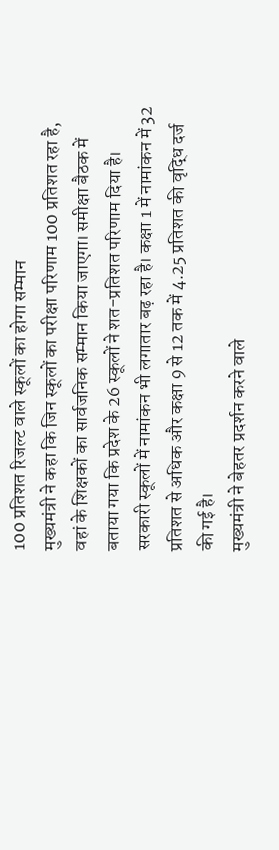100 प्रतिशत रिजल्ट वाले स्कूलों का होगा सम्मान
मुख्यमंत्री ने कहा कि जिन स्कूलों का परीक्षा परिणाम 100 प्रतिशत रहा है, वहां के शिक्षकों का सार्वजनिक सम्मान किया जाएगा। समीक्षा बैठक में बताया गया कि प्रदेश के 26 स्कूलों ने शत-प्रतिशत परिणाम दिया है। सरकारी स्कूलों में नामांकन भी लगातार बढ़ रहा है। कक्षा 1 में नामांकन में 32 प्रतिशत से अधिक और कक्षा 9 से 12 तक में 4.25 प्रतिशत की वृद्धि दर्ज की गई है।
मुख्यमंत्री ने बेहतर प्रदर्शन करने वाले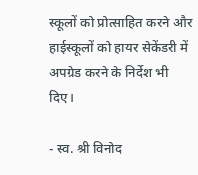स्कूलों को प्रोत्साहित करने और हाईस्कूलों को हायर सेकेंडरी में अपग्रेड करने के निर्देश भी दिए।

- स्व. श्री विनोद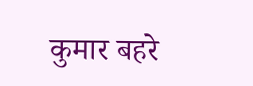कुमार बहरे